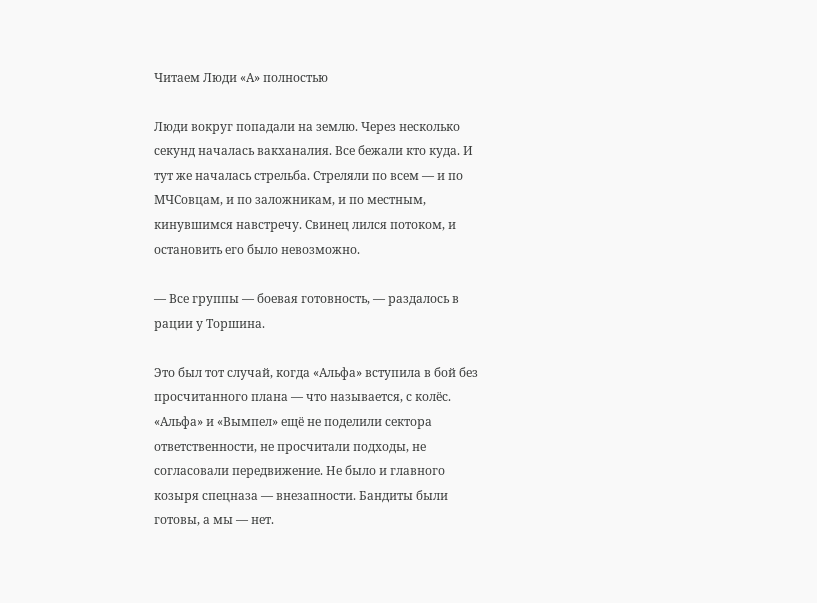Читаем Люди «А» полностью

Люди вокруг попадали на землю. Через несколько секунд началась вакханалия. Все бежали кто куда. И тут же началась стрельба. Стреляли по всем — и по МЧСовцам, и по заложникам, и по местным, кинувшимся навстречу. Свинец лился потоком, и остановить его было невозможно.

— Все группы — боевая готовность, — раздалось в рации у Торшина.

Это был тот случай, когда «Альфа» вступила в бой без просчитанного плана — что называется, с колёс. «Альфа» и «Вымпел» ещё не поделили сектора ответственности, не просчитали подходы, не согласовали передвижение. Не было и главного козыря спецназа — внезапности. Бандиты были готовы, а мы — нет.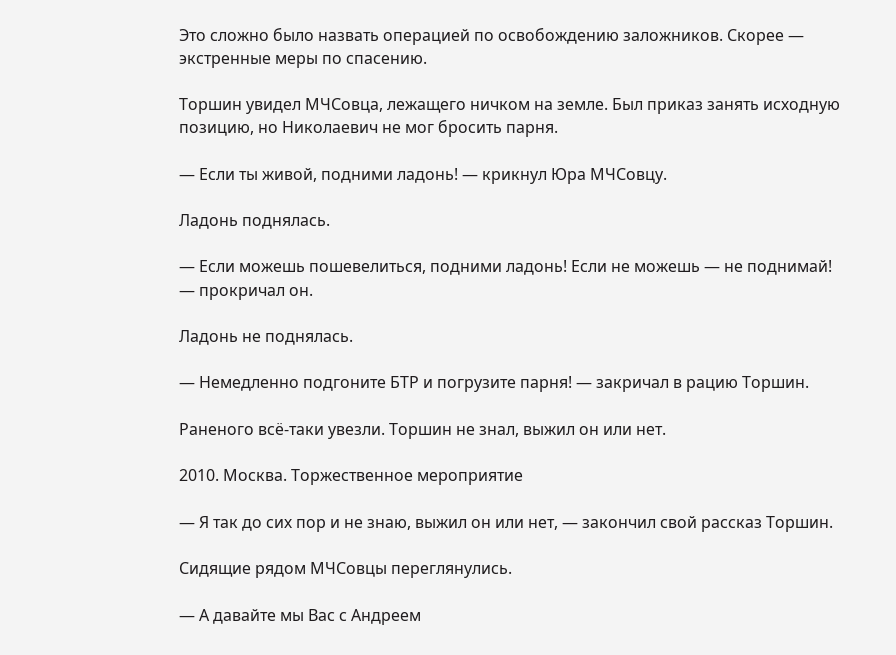Это сложно было назвать операцией по освобождению заложников. Скорее — экстренные меры по спасению.

Торшин увидел МЧСовца, лежащего ничком на земле. Был приказ занять исходную позицию, но Николаевич не мог бросить парня.

— Если ты живой, подними ладонь! — крикнул Юра МЧСовцу.

Ладонь поднялась.

— Если можешь пошевелиться, подними ладонь! Если не можешь — не поднимай! — прокричал он.

Ладонь не поднялась.

— Немедленно подгоните БТР и погрузите парня! — закричал в рацию Торшин.

Раненого всё-таки увезли. Торшин не знал, выжил он или нет.

2010. Москва. Торжественное мероприятие

— Я так до сих пор и не знаю, выжил он или нет, — закончил свой рассказ Торшин.

Сидящие рядом МЧСовцы переглянулись.

— А давайте мы Вас с Андреем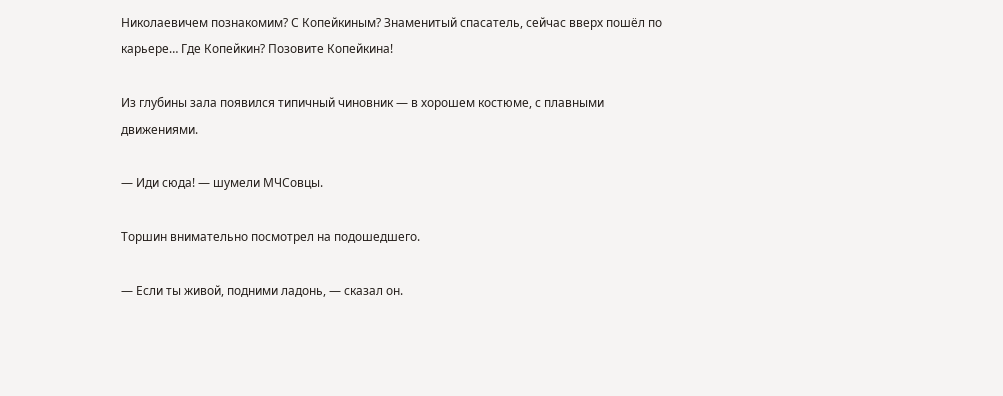Николаевичем познакомим? С Копейкиным? Знаменитый спасатель, сейчас вверх пошёл по карьере… Где Копейкин? Позовите Копейкина!

Из глубины зала появился типичный чиновник — в хорошем костюме, с плавными движениями.

— Иди сюда! — шумели МЧСовцы.

Торшин внимательно посмотрел на подошедшего.

— Если ты живой, подними ладонь, — сказал он.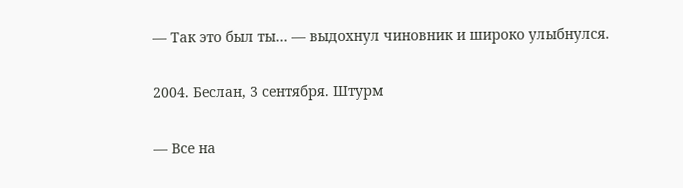— Так это был ты… — выдохнул чиновник и широко улыбнулся.

2004. Беслан, 3 сентября. Штурм

— Все на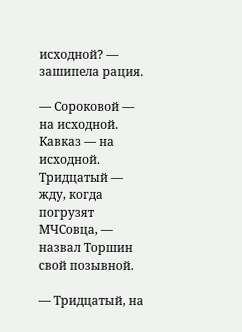исходной? — зашипела рация.

— Сороковой — на исходной. Кавказ — на исходной. Тридцатый — жду, когда погрузят МЧСовца, — назвал Торшин свой позывной.

— Тридцатый, на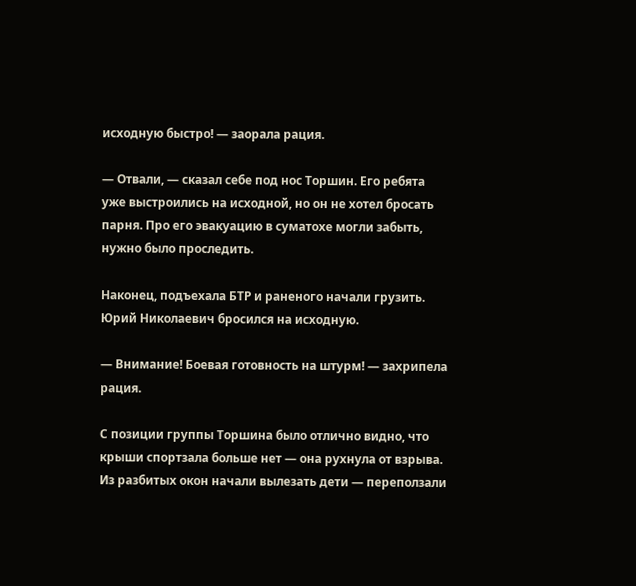исходную быстро! — заорала рация.

— Отвали, — сказал себе под нос Торшин. Его ребята уже выстроились на исходной, но он не хотел бросать парня. Про его эвакуацию в суматохе могли забыть, нужно было проследить.

Наконец, подъехала БТР и раненого начали грузить. Юрий Николаевич бросился на исходную.

— Внимание! Боевая готовность на штурм! — захрипела рация.

С позиции группы Торшина было отлично видно, что крыши спортзала больше нет — она рухнула от взрыва. Из разбитых окон начали вылезать дети — переползали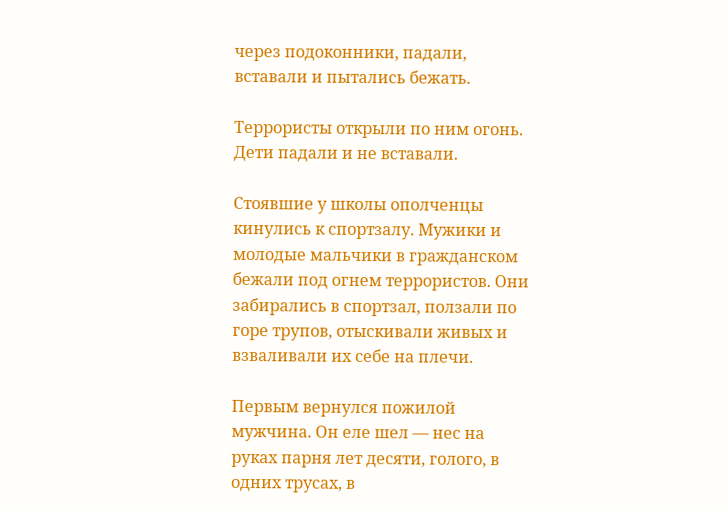через подоконники, падали, вставали и пытались бежать.

Террористы открыли по ним огонь. Дети падали и не вставали.

Стоявшие у школы ополченцы кинулись к спортзалу. Мужики и молодые мальчики в гражданском бежали под огнем террористов. Они забирались в спортзал, ползали по горе трупов, отыскивали живых и взваливали их себе на плечи.

Первым вернулся пожилой мужчина. Он еле шел — нес на руках парня лет десяти, голого, в одних трусах, в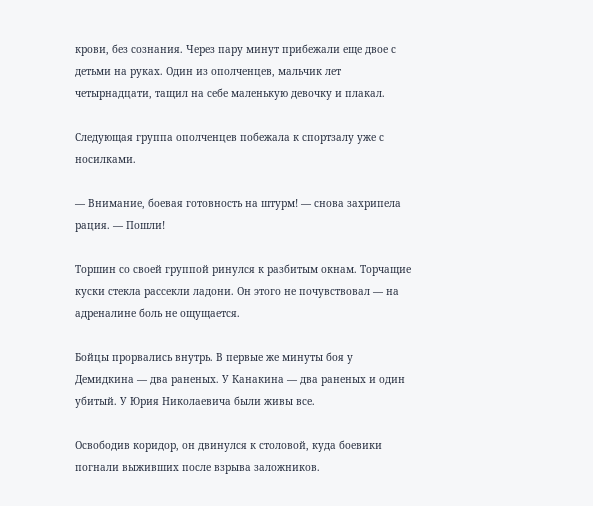крови, без сознания. Через пару минут прибежали еще двое с детьми на руках. Один из ополченцев, мальчик лет четырнадцати, тащил на себе маленькую девочку и плакал.

Следующая группа ополченцев побежала к спортзалу уже с носилками.

— Внимание, боевая готовность на штурм! — снова захрипела рация. — Пошли!

Торшин со своей группой ринулся к разбитым окнам. Торчащие куски стекла рассекли ладони. Он этого не почувствовал — на адреналине боль не ощущается.

Бойцы прорвались внутрь. В первые же минуты боя у Демидкина — два раненых. У Канакина — два раненых и один убитый. У Юрия Николаевича были живы все.

Освободив коридор, он двинулся к столовой, куда боевики погнали выживших после взрыва заложников.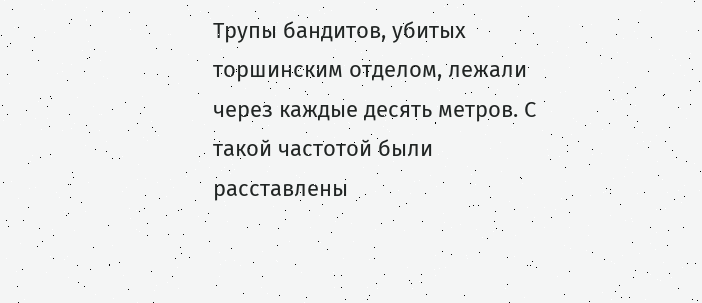Трупы бандитов, убитых торшинским отделом, лежали через каждые десять метров. С такой частотой были расставлены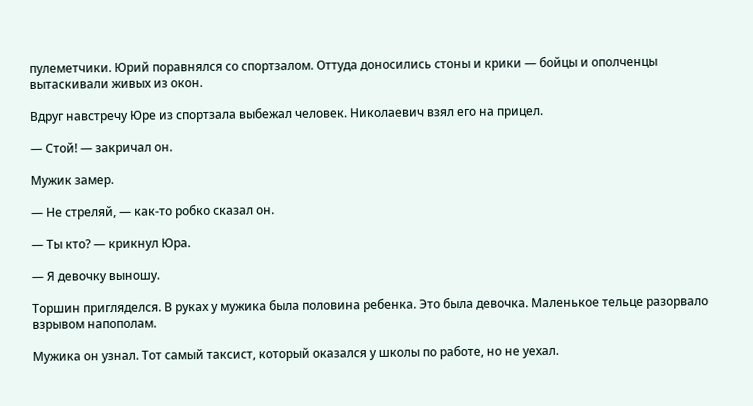пулеметчики. Юрий поравнялся со спортзалом. Оттуда доносились стоны и крики — бойцы и ополченцы вытаскивали живых из окон.

Вдруг навстречу Юре из спортзала выбежал человек. Николаевич взял его на прицел.

— Стой! — закричал он.

Мужик замер.

— Не стреляй, — как-то робко сказал он.

— Ты кто? — крикнул Юра.

— Я девочку выношу.

Торшин пригляделся. В руках у мужика была половина ребенка. Это была девочка. Маленькое тельце разорвало взрывом напополам.

Мужика он узнал. Тот самый таксист, который оказался у школы по работе, но не уехал.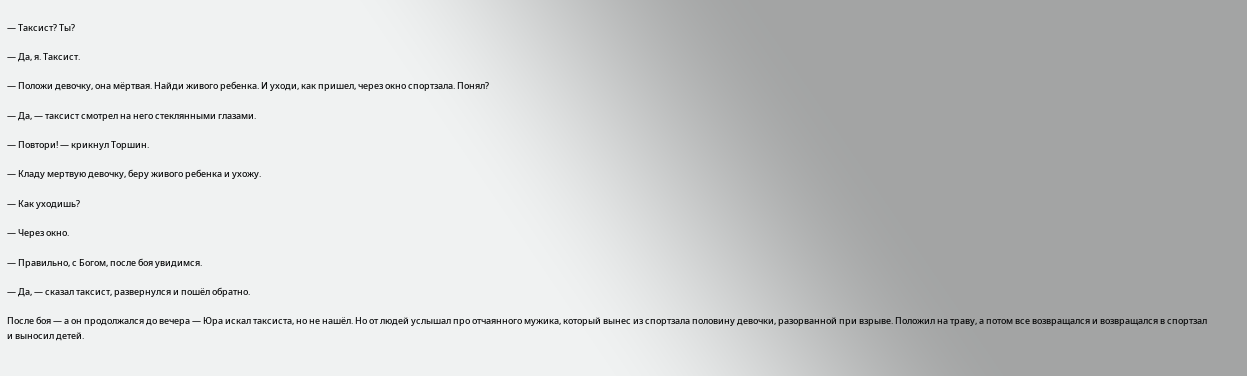— Таксист? Ты?

— Да, я. Таксист.

— Положи девочку, она мёртвая. Найди живого ребенка. И уходи, как пришел, через окно спортзала. Понял?

— Да, — таксист смотрел на него стеклянными глазами.

— Повтори! — крикнул Торшин.

— Кладу мертвую девочку, беру живого ребенка и ухожу.

— Как уходишь?

— Через окно.

— Правильно, с Богом, после боя увидимся.

— Да, — сказал таксист, развернулся и пошёл обратно.

После боя — а он продолжался до вечера — Юра искал таксиста, но не нашёл. Но от людей услышал про отчаянного мужика, который вынес из спортзала половину девочки, разорванной при взрыве. Положил на траву, а потом все возвращался и возвращался в спортзал и выносил детей.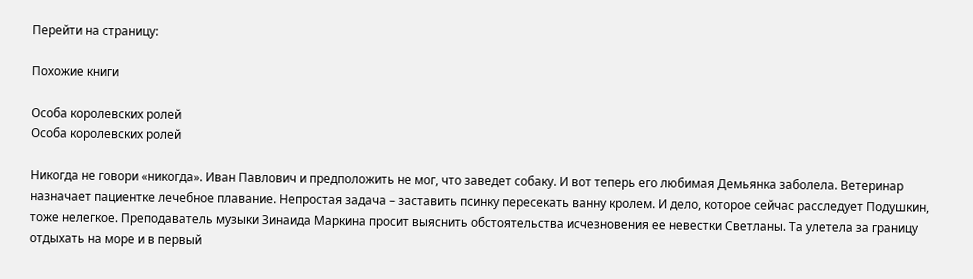Перейти на страницу:

Похожие книги

Особа королевских ролей
Особа королевских ролей

Никогда не говори «никогда». Иван Павлович и предположить не мог, что заведет собаку. И вот теперь его любимая Демьянка заболела. Ветеринар назначает пациентке лечебное плавание. Непростая задача – заставить псинку пересекать ванну кролем. И дело, которое сейчас расследует Подушкин, тоже нелегкое. Преподаватель музыки Зинаида Маркина просит выяснить обстоятельства исчезновения ее невестки Светланы. Та улетела за границу отдыхать на море и в первый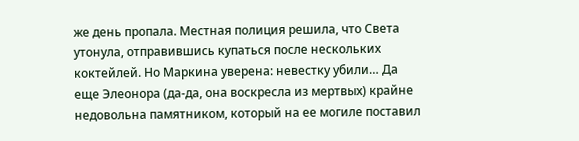же день пропала. Местная полиция решила, что Света утонула, отправившись купаться после нескольких коктейлей. Но Маркина уверена: невестку убили… Да еще Элеонора (да-да, она воскресла из мертвых) крайне недовольна памятником, который на ее могиле поставил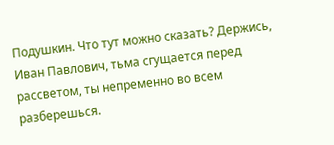Подушкин. Что тут можно сказать? Держись, Иван Павлович, тьма сгущается перед рассветом, ты непременно во всем разберешься.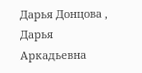Дарья Донцова , Дарья Аркадьевна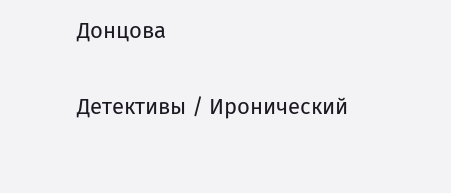Донцова

Детективы / Иронический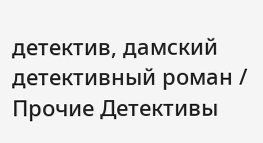детектив, дамский детективный роман / Прочие Детективы